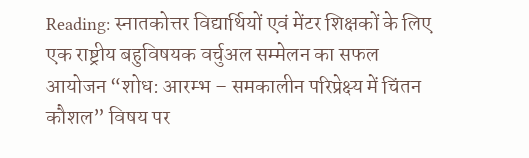Reading: स्नातकोत्तर विद्यार्थियों एवं मेंटर शिक्षकों के लिए एक राष्ट्रीय बहुविषयक वर्चुअल सम्मेलन का सफल आयोजन “शोध: आरम्भ – समकालीन परिप्रेक्ष्य में चिंतन कौशल” विषय पर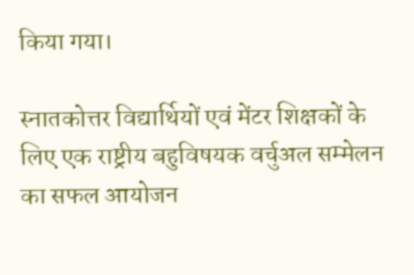किया गया।

स्नातकोत्तर विद्यार्थियों एवं मेंटर शिक्षकों के लिए एक राष्ट्रीय बहुविषयक वर्चुअल सम्मेलन का सफल आयोजन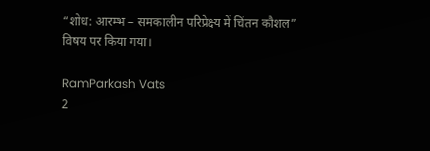“शोध: आरम्भ – समकालीन परिप्रेक्ष्य में चिंतन कौशल” विषय पर किया गया।

RamParkash Vats
2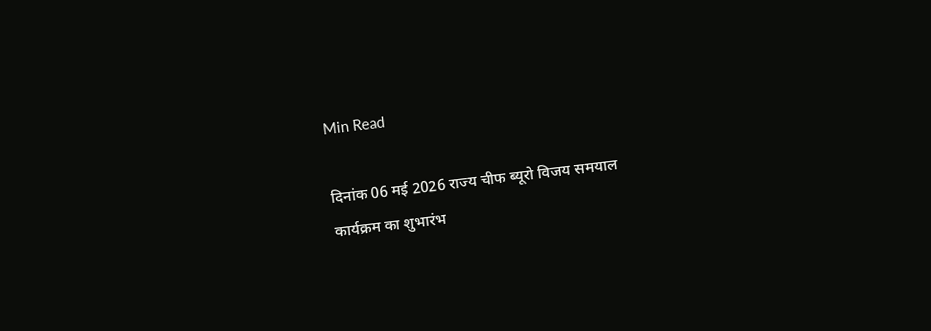Min Read

दिनांक 06 मई 2026 राज्य चीफ ब्यूरो विजय समयाल
कार्यक्रम का शुभारंभ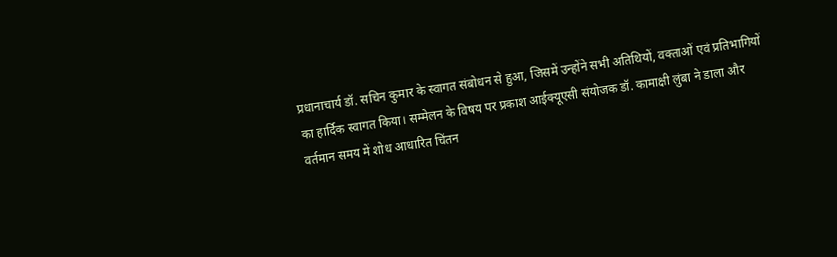प्रधानाचार्य डॉ. सचिन कुमार के स्वागत संबोधन से हुआ, जिसमें उन्होंने सभी अतिथियों, वक्ताओं एवं प्रतिभागियों का हार्दिक स्वागत किया। सम्मेलन के विषय पर प्रकाश आईक्यूएसी संयोजक डॉ. कामाक्षी लुंबा ने डाला और वर्तमान समय में शोध आधारित चिंतन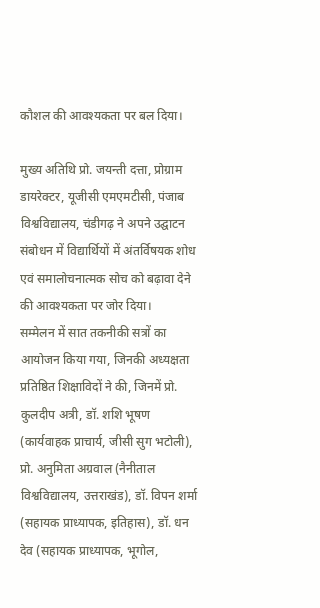कौशल की आवश्यकता पर बल दिया।

मुख्य अतिथि प्रो. जयन्ती दत्ता, प्रोग्राम डायरेक्टर, यूजीसी एमएमटीसी, पंजाब विश्वविद्यालय, चंडीगढ़ ने अपने उद्घाटन संबोधन में विद्यार्थियों में अंतर्विषयक शोध एवं समालोचनात्मक सोच को बढ़ावा देने की आवश्यकता पर जोर दिया।
सम्मेलन में सात तकनीकी सत्रों का आयोजन किया गया, जिनकी अध्यक्षता प्रतिष्ठित शिक्षाविदों ने की, जिनमें प्रो. कुलदीप अत्री, डॉ. शशि भूषण (कार्यवाहक प्राचार्य, जीसी सुग भटोली), प्रो. अनुमिता अग्रवाल (नैनीताल विश्वविद्यालय, उत्तराखंड), डॉ. विपन शर्मा (सहायक प्राध्यापक, इतिहास), डॉ. धन देव (सहायक प्राध्यापक, भूगोल,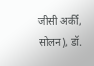जीसी अर्की, सोलन), डॉ.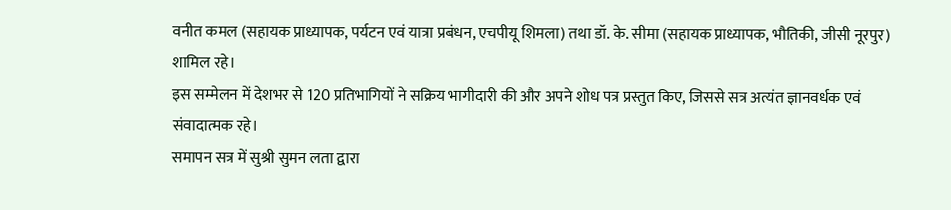वनीत कमल (सहायक प्राध्यापक, पर्यटन एवं यात्रा प्रबंधन, एचपीयू शिमला) तथा डॉ. के. सीमा (सहायक प्राध्यापक, भौतिकी, जीसी नूरपुर) शामिल रहे।
इस सम्मेलन में देशभर से 120 प्रतिभागियों ने सक्रिय भागीदारी की और अपने शोध पत्र प्रस्तुत किए, जिससे सत्र अत्यंत ज्ञानवर्धक एवं संवादात्मक रहे।
समापन सत्र में सुश्री सुमन लता द्वारा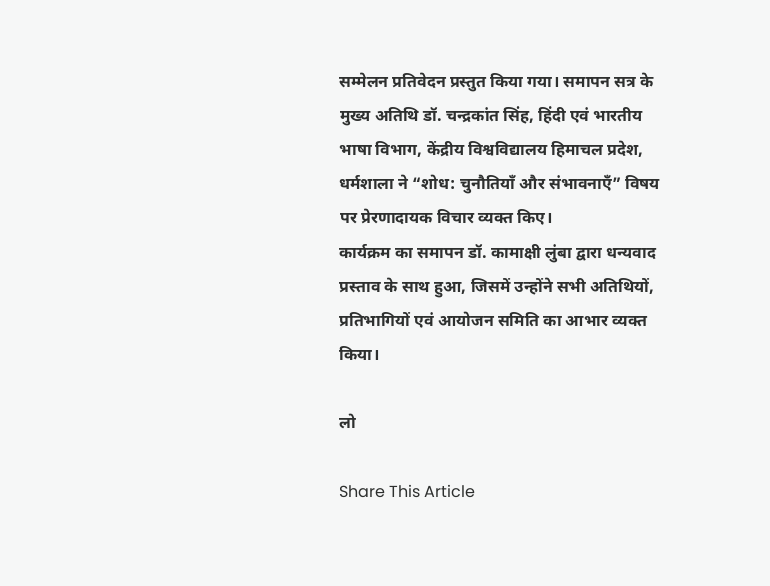सम्मेलन प्रतिवेदन प्रस्तुत किया गया। समापन सत्र के मुख्य अतिथि डॉ. चन्द्रकांत सिंह, हिंदी एवं भारतीय भाषा विभाग, केंद्रीय विश्वविद्यालय हिमाचल प्रदेश, धर्मशाला ने “शोध: चुनौतियाँ और संभावनाएँ” विषय पर प्रेरणादायक विचार व्यक्त किए।
कार्यक्रम का समापन डॉ. कामाक्षी लुंबा द्वारा धन्यवाद प्रस्ताव के साथ हुआ, जिसमें उन्होंने सभी अतिथियों, प्रतिभागियों एवं आयोजन समिति का आभार व्यक्त किया।

लो

Share This Article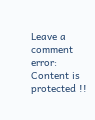Leave a comment
error: Content is protected !!